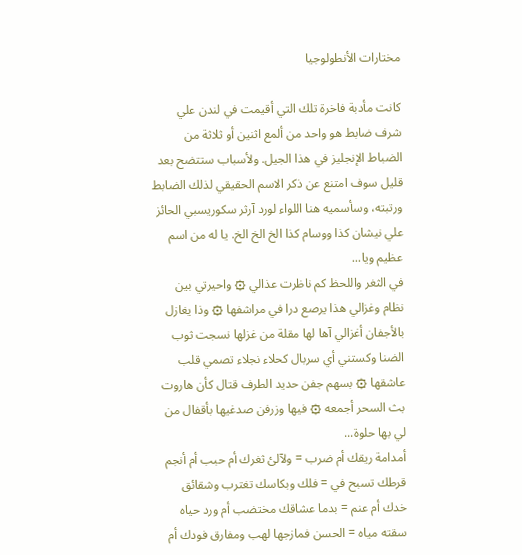مختارات الأنطولوجيا

كانت مأدبة فاخرة تلك التي أقيمت في لندن علي شرف ضابط هو واحد من ألمع اثنين أو ثلاثة من الضباط الإنجليز في هذا الجيل. ولأسباب ستتضح بعد قليل سوف امتنع عن ذكر الاسم الحقيقي لذلك الضابط ورتبته، وسأسميه هنا اللواء لورد آرثر سكوريسبي الحائز علي نيشان كذا ووسام كذا الخ الخ الخ. يا له من اسم عظيم ويا...
في الثغر واللحظ كم ناظرت عذالي ۞ واحيرتي بين نظام وغزالي هذا يرصع درا في مراشفها ۞ وذا يغازل بالأجفان أغزالي آها لها مقلة من غزلها نسجت ثوب الضنا وكستني أي سربال كحلاء نجلاء تصمي قلب عاشقها ۞ بسهم جفن حديد الطرف قتال كأن هاروت بث السحر أجمعه ۞ فيها وزرفن صدغيها بأقفال من لي بها حلوة...
أمدامة ريقك أم ضرب = ولآلئ ثغرك أم حبب أم أنجم قرطك تسبح في = فلك وبكاسك تغترب وشقائق خدك أم عنم = بدما عشاقك مختضب أم ورد حياه سقته مياه = الحسن فمازجها لهب ومفارق فودك أم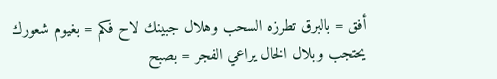أفق = بالبرق تطرزه السحب وهلال جبينك لاح فكم = بغيوم شعورك يحتجب وبلال الخال يراعي الفجر = بصبح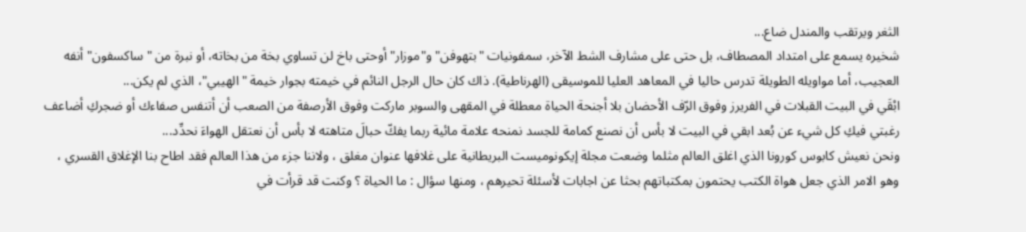الثغر ويرتقب والمندل ضاع...
شخيره يسمع على امتداد المصطاف، بل حتى على مشارف الشط الآخر، سمفونيات "بتهوفن" و"موزار" أوحتى باخ لن تساوي بخة من بخاته، أو نبرة من "ساكسفون" أنفه العجيب، أما مواويله الطويلة تدرس حاليا في المعاهد العليا للموسيقى (الهرناطية). ذاك كان حال الرجل النائم في خيمته بجوار خيمة "الهيبي"، الذي لم يكن...
ابْقَي في البيت القبلات في الفريرز وفوق الرّف الأحضان بلا أجنحة الحياة معطلة في المقهى والسوبر ماركت وفوق الأرصفة من الصعب أن أتنفس صفاءك أو ضجركِ أضاعف رغبتي فيكِ كل شيء عن بُعد ابقي في البيت لا بأس أن نصنع كمامة للجسد نمنحه علامة مائية ربما يفكّ حبالَ متاهته لا بأس أن نعتقل الهواءَ نحدِّد...
ونحن نعيش كابوس كورونا الذي اغلق العالم مثلما وضعت مجلة إيكونوميست البريطانية على غلافها عنوان مغلق ، ولاننا جزء من هذا العالم فقد اطاح بنا الإغلاق القسري ، وهو الامر الذي جعل هواة الكتب يحتمون بمكتباتهم بحثا عن اجابات لأسئلة تحيرهم ، ومنها سؤال : ما الحياة ؟ وكنت قد قرأت في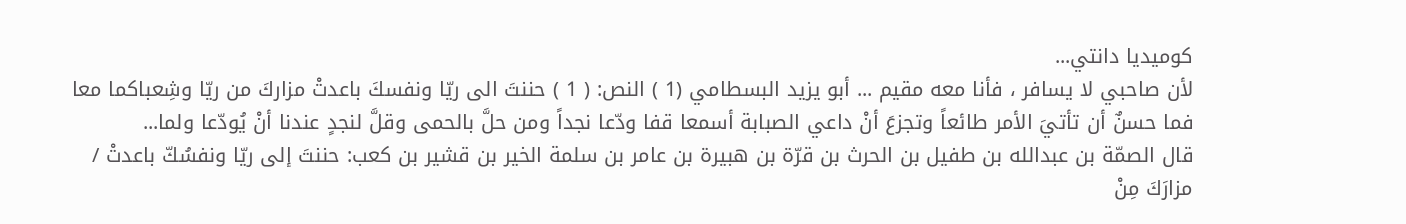كوميديا دانتي...
لأن صاحبي لا يسافر ، فأنا معه مقيم ... أبو يزيد البسطامي (1 ) النص: ( 1 ) حننتَ الى ريّا ونفسكَ باعدتْ مزاركَ من ريّا وشِعباكما معا فما حسنٌ أن تأتيَ الأمر طائعاً وتجزعَ أنْ داعي الصبابة أسمعا قفا ودّعا نجداً ومن حلَّ بالحمى وقلَّ لنجدٍ عندنا أنْ يُودّعا ولما...
قال الصمّة بن عبدالله بن طفيل بن الحرث بن قرّة بن هبيرة بن عامر بن سلمة الخير بن قشير بن كعب: حننتَ إلى ريّا ونفسُكّ باعدتْ / مزارَكَ مِنْ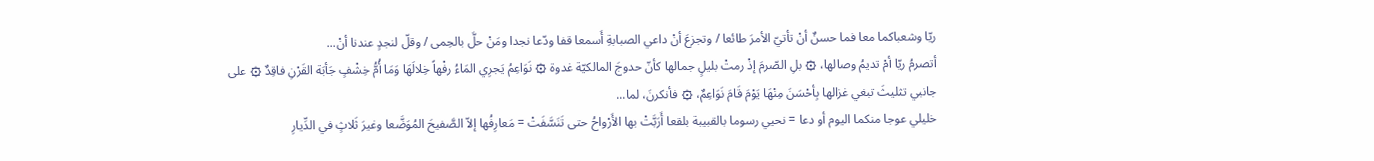ريّا وشعباكما معا فما حسنٌ أنْ تأتيّ الأمرَ طائعا / وتجزعَ أنْ داعي الصبابةِ أَسمعا قفا ودّعا نجدا ومَنْ حلَّ بالحِمى / وقلّ لنجدٍ عندنا أنْ...
أتصرمُ ريّا أمْ تديمُ وصالها، ۞ بلِ الصّرمَ إذْ رمتْ بليلٍ جمالها كأنّ حدوجَ المالكيّة غدوة ۞ نَوَاعِمُ يَجرِي المَاءُ رفْهاً خِلالَهَا وَمَا أُمُّ خِشْفٍ جَأبَة القَرْنِ فاقِدٌ ۞ على جانبي تثليثَ تبغي غزالها بِأحْسَنَ مِنْهَا يَوْمَ قَامَ نَوَاعِمٌ، ۞ فأنكرنَ، لما...
خليلي عوجا منكما اليوم أو دعا = نحيي رسوما بالقبيبة بلقعا أَرَبَّتْ بها الأَرْواحُ حتى تَنَسَّفَتْ = مَعارِفُها إلاّ الصَّفيحَ المُوَضَّعا وغيرَ ثَلاثٍ في الدِّيارِ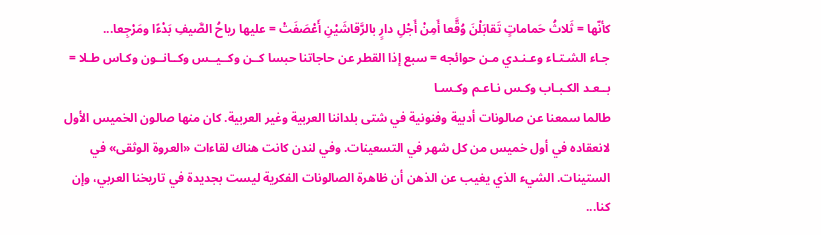كأنّها = ثَلاثُ حَماماتٍ تَقابَلْنَ وُقَّعا أَمِنْ أَجْلِ دارٍ بالرَّقاشَيْنِ أَعْصَفَتْ = عليها رياحُ الصَّيفِ بَدْءًا ومَرْجِعا...
جـاء الشـتـاء وعـنـدي مـن حوائجه = سبع إذا القطر عن حاجاتنا حبسا كــن وكــيــس وكــانــون وكـاس طـلا = بــعـد الكـبـاب وكـس نـاعـم وكـسـا
طالما سمعنا عن صالونات أدبية وفنونية في شتى بلداننا العربية وغير العربية. كان منها صالون الخميس الأول لانعقاده في أول خميس من كل شهر في التسعينات. وفي لندن كانت هناك لقاءات «العروة الوثقى» في الستينات. الشيء الذي يغيب عن الذهن أن ظاهرة الصالونات الفكرية ليست بجديدة في تاريخنا العربي، وإن كنا...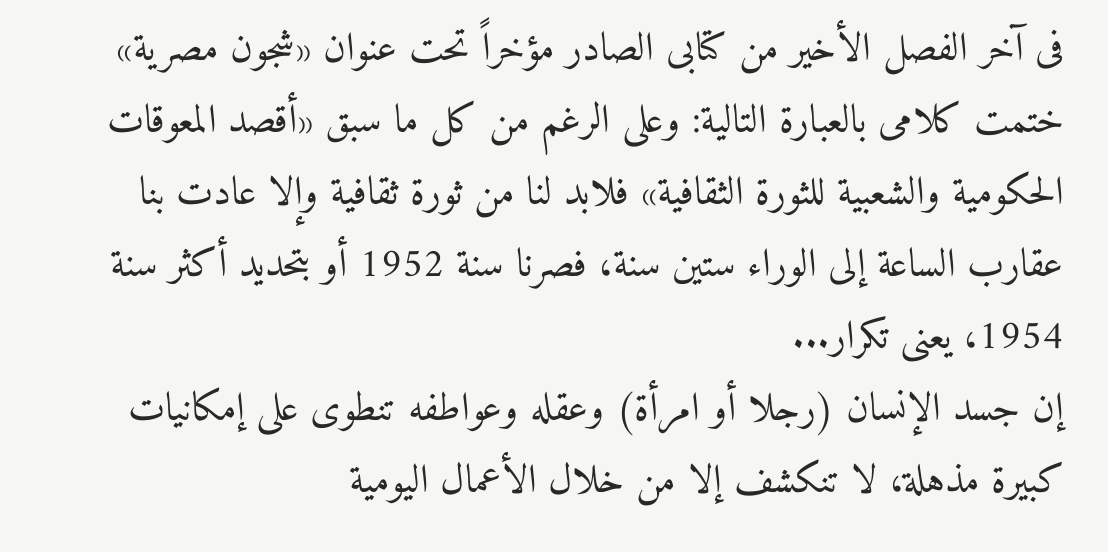فى آخر الفصل الأخير من كتابى الصادر مؤخراً تحت عنوان «شجون مصرية» ختمت كلامى بالعبارة التالية: وعلى الرغم من كل ما سبق «أقصد المعوقات الحكومية والشعبية للثورة الثقافية» فلابد لنا من ثورة ثقافية وإلا عادت بنا عقارب الساعة إلى الوراء ستين سنة، فصرنا سنة 1952 أو بتحديد أكثر سنة 1954، يعنى تكرار...
إن جسد الإنسان (رجلا أو امرأة) وعقله وعواطفه تنطوى على إمكانيات كبيرة مذهلة، لا تنكشف إلا من خلال الأعمال اليومية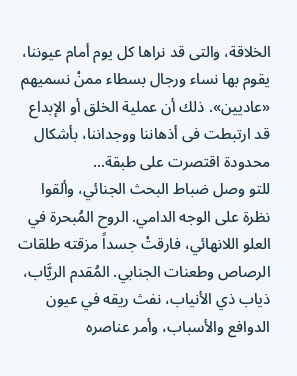الخلاقة، والتى قد نراها كل يوم أمام عيوننا، يقوم بها نساء ورجال بسطاء ممنْ نسميهم «عاديين». ذلك أن عملية الخلق أو الإبداع قد ارتبطت فى أذهاننا ووجداننا، بأشكال محدودة اقتصرت على طبقة...
للتو وصل ضباط البحث الجنائي، وألقوا نظرة على الوجه الدامي. الروح المُبحرة في العلو اللانهائي، فارقتْ جسداً مزقته طلقات الرصاص وطعنات الجنابي. المُقدم الريَّاب، ذياب ذي الأنياب، نفث ريقه في عيون الدوافع والأسباب، وأمر عناصره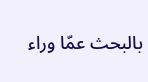بالبحث عمّا وراء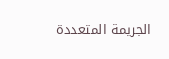الجريمة المتعددة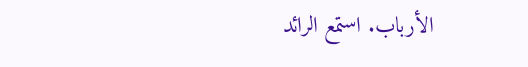الأرباب. استمع الرائد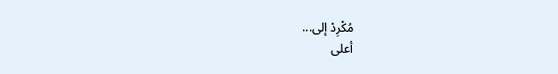مُكْرِدْ إلى...
أعلى